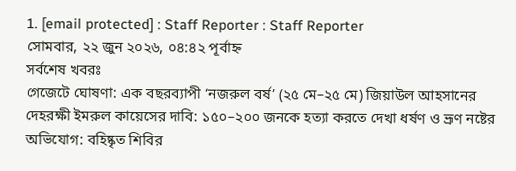1. [email protected] : Staff Reporter : Staff Reporter
সোমবার, ২২ জুন ২০২৬, ০৪:৪২ পূর্বাহ্ন
সর্বশেষ খবরঃ
গেজেটে ঘোষণা: এক বছরব্যাপী ‘নজরুল বর্ষ’ (২৫ মে–২৫ মে) জিয়াউল আহসানের দেহরক্ষী ইমরুল কায়েসের দাবি: ১৫০–২০০ জনকে হত্যা করতে দেখা ধর্ষণ ও ভ্রূণ নষ্টের অভিযোগ: বহিষ্কৃত শিবির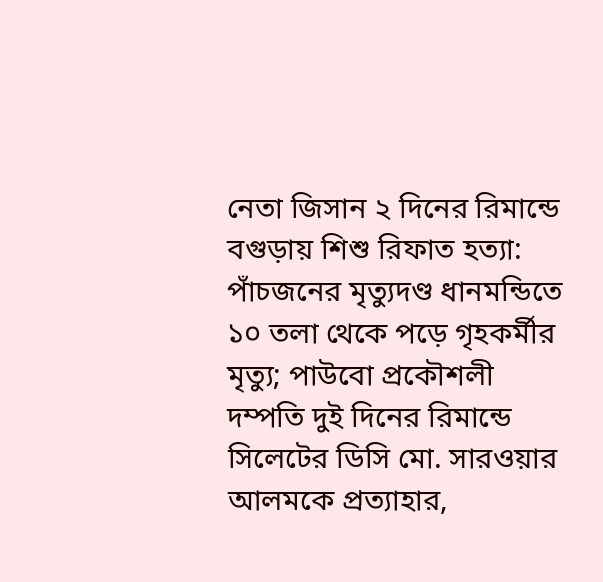নেতা জিসান ২ দিনের রিমান্ডে বগুড়ায় শিশু রিফাত হত্যা: পাঁচজনের মৃত্যুদণ্ড ধানমন্ডিতে ১০ তলা থেকে পড়ে গৃহকর্মীর মৃত্যু; পাউবো প্রকৌশলী দম্পতি দুই দিনের রিমান্ডে সিলেটের ডিসি মো. সারওয়ার আলমকে প্রত্যাহার,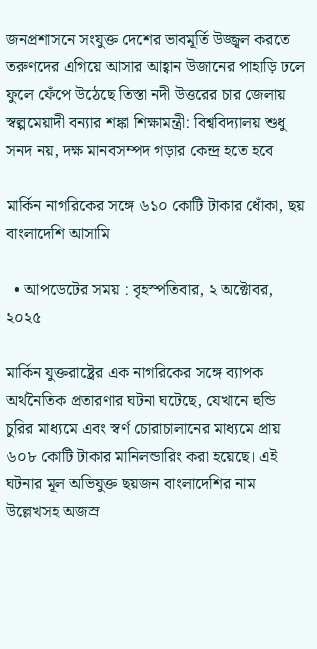জনপ্রশাসনে সংযুক্ত দেশের ভাবমূর্তি উজ্জ্বল করতে তরুণদের এগিয়ে আসার আহ্বান উজানের পাহাড়ি ঢলে ফুলে ফেঁপে উঠেছে তিস্তা নদী উত্তরের চার জেলায় স্বল্পমেয়াদী বন্যার শঙ্কা শিক্ষামন্ত্রী: বিশ্ববিদ্যালয় শুধু সনদ নয়, দক্ষ মানবসম্পদ গড়ার কেন্দ্র হতে হবে

মার্কিন নাগরিকের সঙ্গে ৬১০ কোটি টাকার ধোঁকা, ছয় বাংলাদেশি আসামি

  • আপডেটের সময় : বৃহস্পতিবার, ২ অক্টোবর, ২০২৫

মার্কিন যুক্তরাষ্ট্রের এক নাগরিকের সঙ্গে ব্যাপক অর্থনৈতিক প্রতারণার ঘটনা ঘটেছে, যেখানে হুন্ডি চুরির মাধ্যমে এবং স্বর্ণ চোরাচালানের মাধ্যমে প্রায় ৬০৮ কোটি টাকার মানিলন্ডারিং করা হয়েছে। এই ঘটনার মূল অভিযুক্ত ছয়জন বাংলাদেশির নাম উল্লেখসহ অজস্র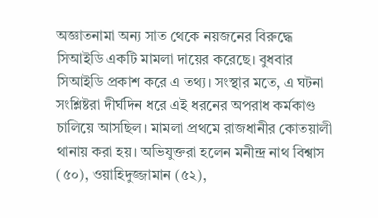অজ্ঞাতনামা অন্য সাত থেকে নয়জনের বিরুদ্ধে সিআইডি একটি মামলা দায়ের করেছে। বুধবার সিআইডি প্রকাশ করে এ তথ্য। সংস্থার মতে, এ ঘটনা সংশ্লিষ্টরা দীর্ঘদিন ধরে এই ধরনের অপরাধ কর্মকাণ্ড চালিয়ে আসছিল। মামলা প্রথমে রাজধানীর কোতয়ালী থানায় করা হয়। অভিযুক্তরা হলেন মনীন্দ্র নাথ বিশ্বাস (৫০), ওয়াহিদুজ্জামান (৫২),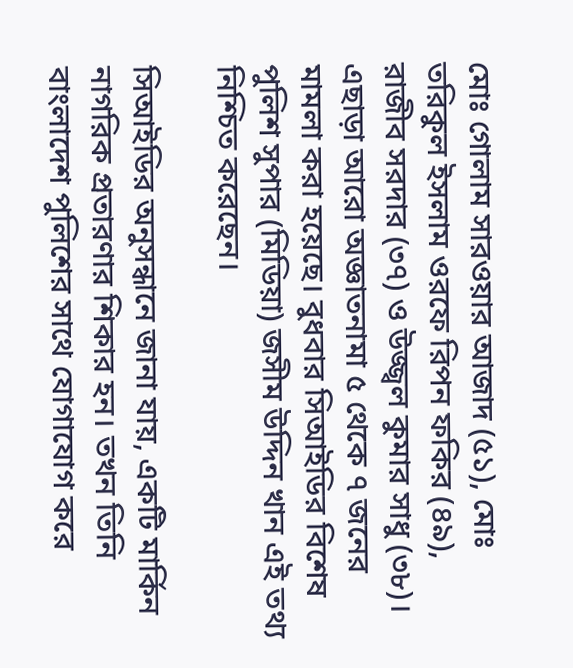মোঃ গোলাম সারওয়ার আজাদ (৫১), মোঃ তরিকুল ইসলাম ওরফে রিপন ফকির (৪৯), রাজীব সরদার (৩৭) ও উজ্জ্বল কুমার সাধু (৩৮)। এছাড়া আরো অজ্ঞাতনামা ৫ থেকে ৭ জনের মামলা করা হয়েছে। বুধবার সিআইডির বিশেষ পুলিশ সুপার (মিডিয়া) জসীম উদ্দিন খান এই তথ্য নিশ্চিত করেছেন।

সিআইডির অনুসন্ধানে জানা যায়, একটি মার্কিন নাগরিক প্রতারণার শিকার হন। তখন তিনি বাংলাদেশ পুলিশের সাথে যোগাযোগ করে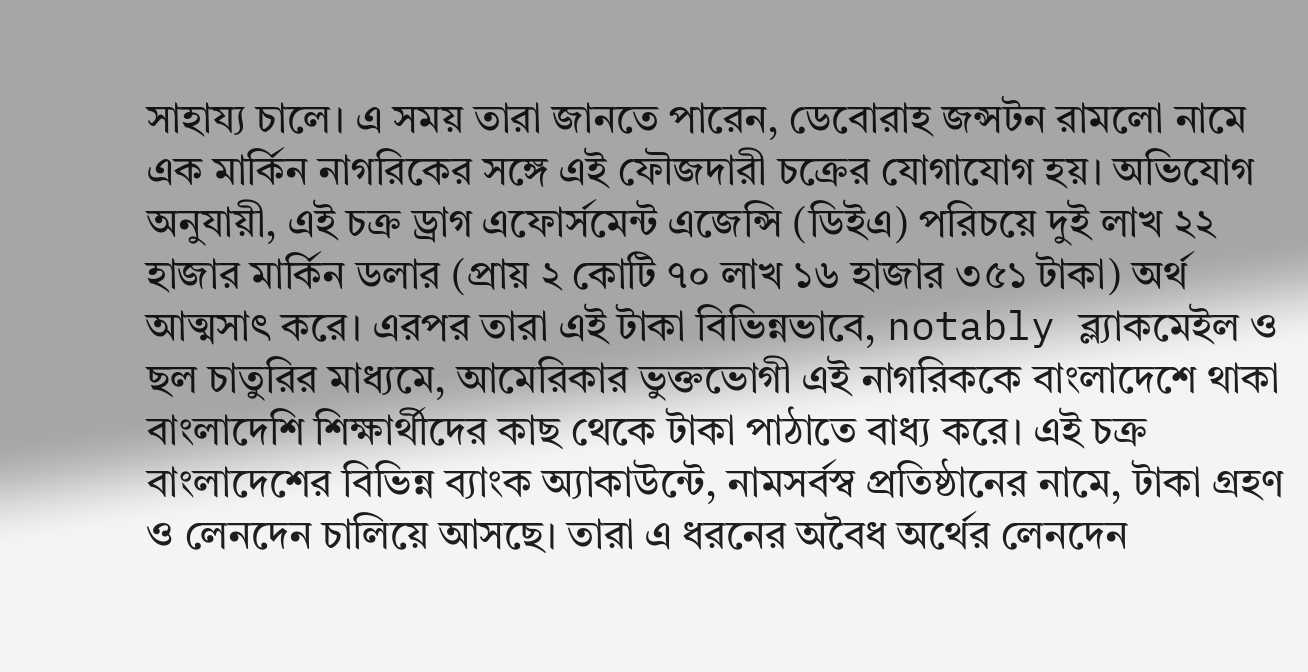সাহায্য চালে। এ সময় তারা জানতে পারেন, ডেবোরাহ জন্সটন রামলো নামে এক মার্কিন নাগরিকের সঙ্গে এই ফৌজদারী চক্রের যোগাযোগ হয়। অভিযোগ অনুযায়ী, এই চক্র ড্রাগ এফোর্সমেন্ট এজেন্সি (ডিইএ) পরিচয়ে দুই লাখ ২২ হাজার মার্কিন ডলার (প্রায় ২ কোটি ৭০ লাখ ১৬ হাজার ৩৫১ টাকা) অর্থ আত্মসাৎ করে। এরপর তারা এই টাকা বিভিন্নভাবে, notably ব্ল্যাকমেইল ও ছল চাতুরির মাধ্যমে, আমেরিকার ভুক্তভোগী এই নাগরিককে বাংলাদেশে থাকা বাংলাদেশি শিক্ষার্থীদের কাছ থেকে টাকা পাঠাতে বাধ্য করে। এই চক্র বাংলাদেশের বিভিন্ন ব্যাংক অ্যাকাউন্টে, নামসর্বস্ব প্রতিষ্ঠানের নামে, টাকা গ্রহণ ও লেনদেন চালিয়ে আসছে। তারা এ ধরনের অবৈধ অর্থের লেনদেন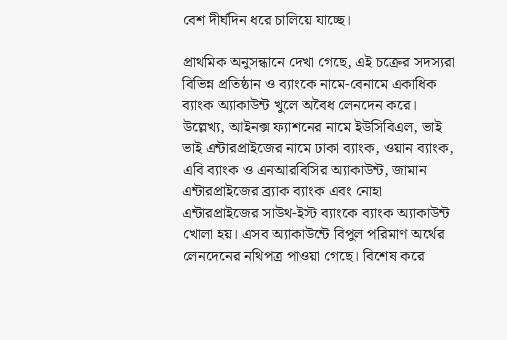বেশ দীর্ঘদিন ধরে চালিয়ে যাচ্ছে।

প্রাথমিক অনুসন্ধানে দেখা গেছে, এই চক্রের সদস্যরা বিভিন্ন প্রতিষ্ঠান ও ব্যাংকে নামে-বেনামে একাধিক ব্যাংক অ্যাকাউন্ট খুলে অবৈধ লেনদেন করে। উল্লেখ্য, আইনক্স ফ্যাশনের নামে ইউসিবিএল, ভাই ভাই এন্টারপ্রাইজের নামে ঢাকা ব্যাংক, ওয়ান ব্যাংক, এবি ব্যাংক ও এনআরবিসির অ্যাকাউন্ট, জামান এন্টারপ্রাইজের ব্র্যাক ব্যাংক এবং নোহা এন্টারপ্রাইজের সাউথ-ইস্ট ব্যাংকে ব্যাংক অ্যাকাউন্ট খোলা হয়। এসব অ্যাকাউন্টে বিপুল পরিমাণ অর্থের লেনদেনের নথিপত্র পাওয়া গেছে। বিশেষ করে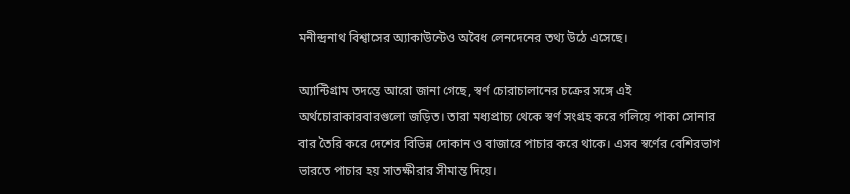মনীন্দ্রনাথ বিশ্বাসের অ্যাকাউন্টেও অবৈধ লেনদেনের তথ্য উঠে এসেছে।

অ্যান্টিগ্রাম তদন্তে আরো জানা গেছে, স্বর্ণ চোরাচালানের চক্রের সঙ্গে এই অর্থচোরাকারবারগুলো জড়িত। তারা মধ্যপ্রাচ্য থেকে স্বর্ণ সংগ্রহ করে গলিয়ে পাকা সোনার বার তৈরি করে দেশের বিভিন্ন দোকান ও বাজারে পাচার করে থাকে। এসব স্বর্ণের বেশিরভাগ ভারতে পাচার হয় সাতক্ষীরার সীমান্ত দিয়ে।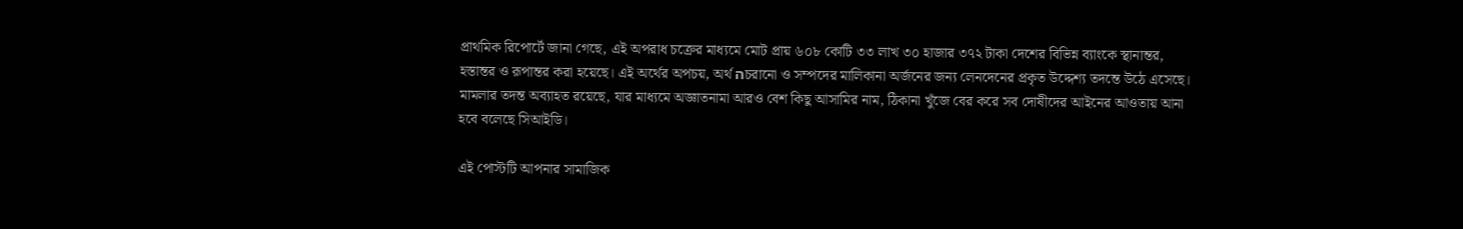প্রাথমিক রিপোর্টে জানা গেছে, এই অপরাধ চক্রের মাধ্যমে মোট প্রায় ৬০৮ কোটি ৩৩ লাখ ৩০ হাজার ৩৭২ টাকা দেশের বিভিন্ন ব্যাংকে স্থানান্তর, হস্তান্তর ও রূপান্তর করা হয়েছে। এই অর্থের অপচয়, অর্থ הচরানো ও সম্পদের মালিকানা অর্জনের জন্য লেনদেনের প্রকৃত উদ্দেশ্য তদন্তে উঠে এসেছে। মামলার তদন্ত অব্যাহত রয়েছে, যার মাধ্যমে অজ্ঞাতনামা আরও বেশ কিছু আসামির নাম, ঠিকানা খুঁজে বের করে সব দোষীদের আইনের আওতায় আনা হবে বলেছে সিআইডি।

এই পোস্টটি আপনার সামাজিক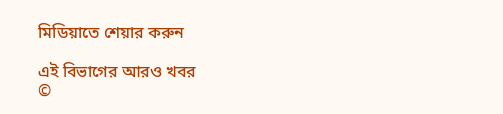মিডিয়াতে শেয়ার করুন

এই বিভাগের আরও খবর
©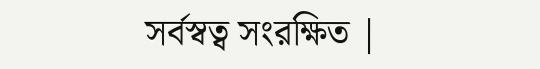সর্বস্বত্ব সংরক্ষিত |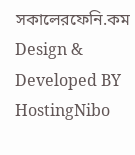সকালেরফেনি.কম
Design & Developed BY HostingNibo